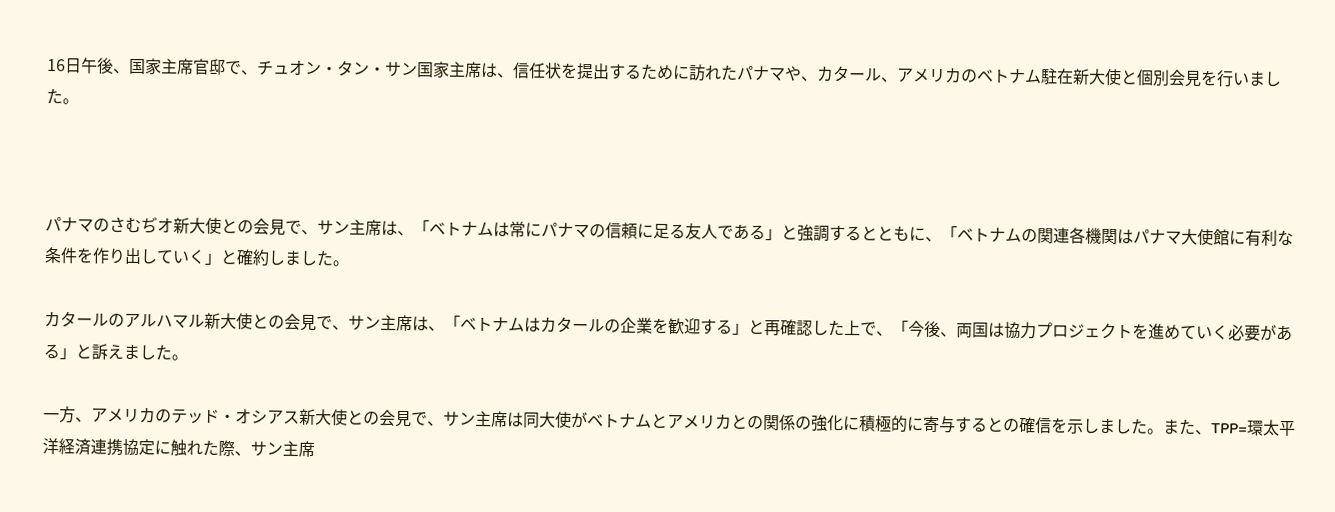16日午後、国家主席官邸で、チュオン・タン・サン国家主席は、信任状を提出するために訪れたパナマや、カタール、アメリカのベトナム駐在新大使と個別会見を行いました。



パナマのさむぢオ新大使との会見で、サン主席は、「ベトナムは常にパナマの信頼に足る友人である」と強調するとともに、「ベトナムの関連各機関はパナマ大使館に有利な条件を作り出していく」と確約しました。

カタールのアルハマル新大使との会見で、サン主席は、「ベトナムはカタールの企業を歓迎する」と再確認した上で、「今後、両国は協力プロジェクトを進めていく必要がある」と訴えました。

一方、アメリカのテッド・オシアス新大使との会見で、サン主席は同大使がベトナムとアメリカとの関係の強化に積極的に寄与するとの確信を示しました。また、TPP=環太平洋経済連携協定に触れた際、サン主席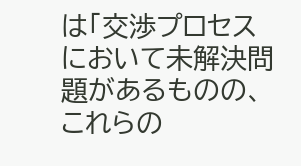は「交渉プロセスにおいて未解決問題があるものの、これらの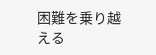困難を乗り越える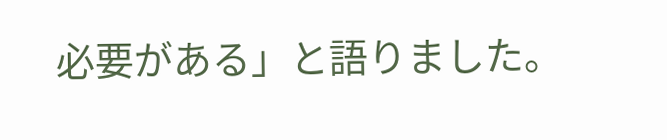必要がある」と語りました。